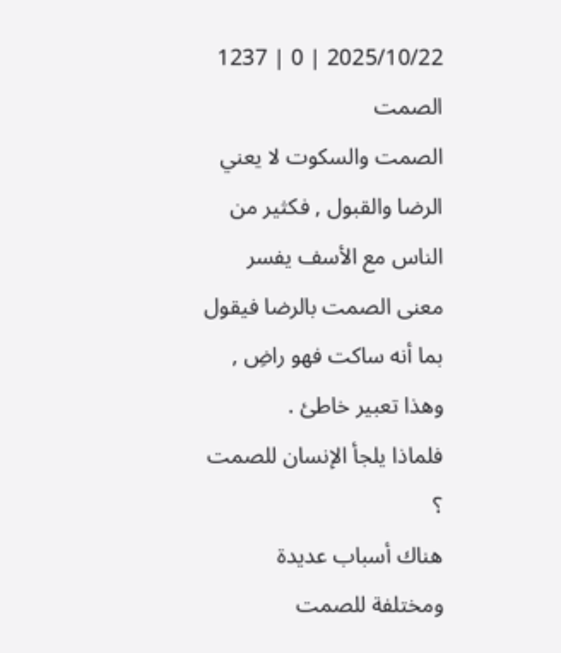2025/10/22 | 0 | 1237
الصمت
الصمت والسكوت لا يعني الرضا والقبول , فكثير من الناس مع الأسف يفسر معنى الصمت بالرضا فيقول بما أنه ساكت فهو راضِ , وهذا تعبير خاطئ .
فلماذا يلجأ الإنسان للصمت ؟
هناك أسباب عديدة ومختلفة للصمت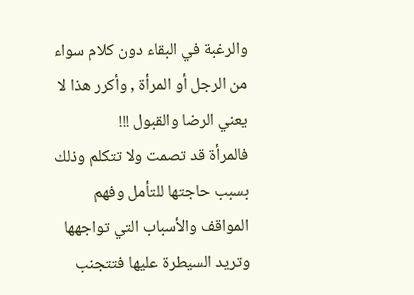والرغبة في البقاء دون كلام سواء من الرجل أو المرأة , وأكرر هذا لا يعني الرضا والقبول !!!
فالمرأة قد تصمت ولا تتكلم وذلك بسبب حاجتها للتأمل وفهم المواقف والأسباب التي تواجهها وتريد السيطرة عليها فتتجنب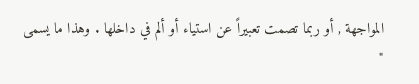المواجهة , أو ربما تصمت تعبيراً عن استياء أو ألم في داخلها . وهذا ما يسمى "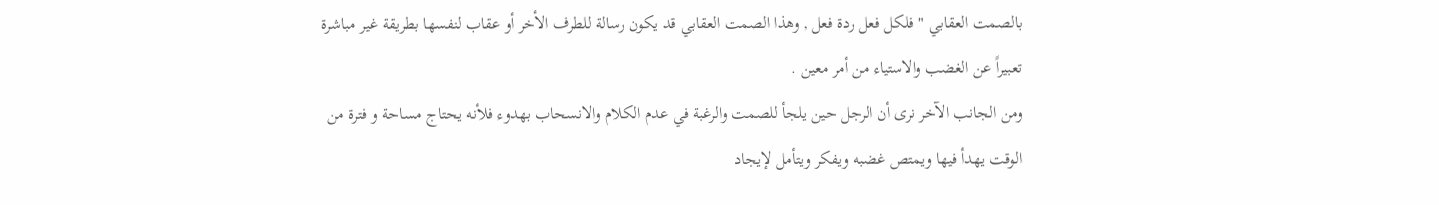بالصمت العقابي " فلكل فعل ردة فعل , وهذا الصمت العقابي قد يكون رسالة للطرف الأخر أو عقاب لنفسها بطريقة غير مباشرة تعبيراً عن الغضب والاستياء من أمر معين .
ومن الجانب الآخر نرى أن الرجل حين يلجأ للصمت والرغبة في عدم الكلام والانسحاب بهدوء فلأنه يحتاج مساحة و فترة من الوقت يهدأ فيها ويمتص غضبه ويفكر ويتأمل لإيجاد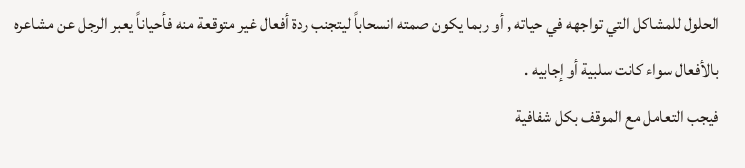الحلول للمشاكل التي تواجهه في حياته , أو ربما يكون صمته انسحاباً ليتجنب ردة أفعال غير متوقعة منه فأحياناً يعبر الرجل عن مشاعره بالأفعال سواء كانت سلبية أو إجابيه .
فيجب التعامل مع الموقف بكل شفافية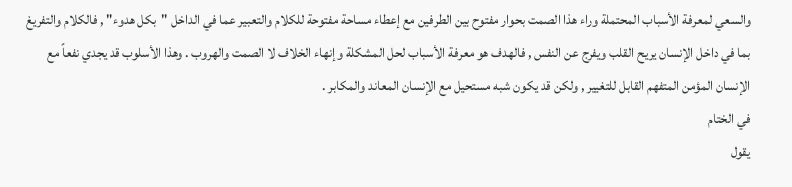والسعي لمعرفة الأسباب المحتملة وراء هذا الصمت بحوار مفتوح بين الطرفين مع إعطاء مساحة مفتوحة للكلام والتعبير عما في الداخل "بكل هدوء" , فالكلام والتفريغ بما في داخل الإنسان يريح القلب ويفرج عن النفس , فالهدف هو معرفة الأسباب لحل المشكلة وإنهاء الخلاف لا الصمت والهروب . وهذا الأسلوب قد يجدي نفعاً مع الإنسان المؤمن المتفهم القابل للتغيير , ولكن قد يكون شبه مستحيل مع الإنسان المعاند والمكابر .
في الختام
يقول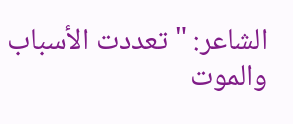الشاعر: " تعددت الأسباب والموت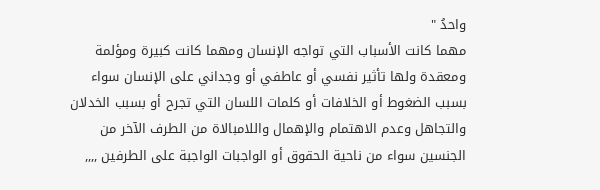واحدُ "
مهما كانت الأسباب التي تواجه الإنسان ومهما كانت كبيرة ومؤلمة ومعقدة ولها تأثير نفسي أو عاطفي أو وجداني على الإنسان سواء بسبب الضغوط أو الخلافات أو كلمات اللسان التي تجرح أو بسبب الخدلان والتجاهل وعدم الاهتمام والإهمال واللامبالاة من الطرف الآخر من الجنسين سواء من ناحية الحقوق أو الواجبات الواجبة على الطرفين ,,,,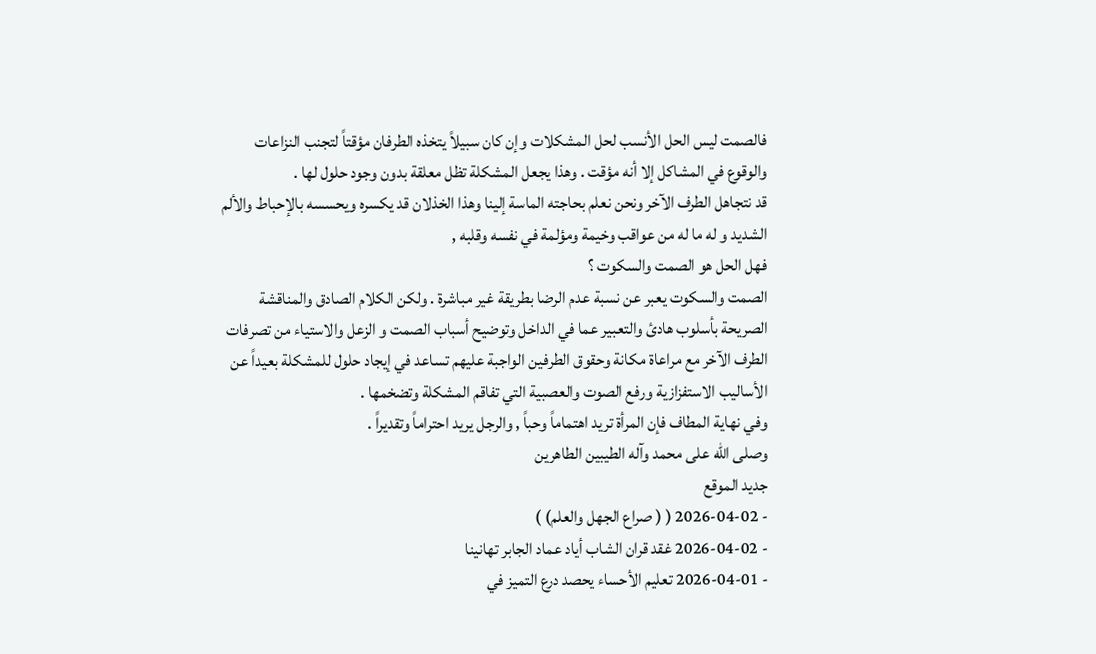فالصمت ليس الحل الأنسب لحل المشكلات وإن كان سبيلاً يتخذه الطرفان مؤقتاً لتجنب النزاعات والوقوع في المشاكل إلا أنه مؤقت . وهذا يجعل المشكلة تظل معلقة بدون وجود حلول لها .
قد نتجاهل الطرف الآخر ونحن نعلم بحاجته الماسة إلينا وهذا الخذلان قد يكسره ويحسسه بالإحباط والألم الشديد و له ما له من عواقب وخيمة ومؤلمة في نفسه وقلبه ,
فهل الحل هو الصمت والسكوت ؟
الصمت والسكوت يعبر عن نسبة عدم الرضا بطريقة غير مباشرة . ولكن الكلام الصادق والمناقشة الصريحة بأسلوب هادئ والتعبير عما في الداخل وتوضيح أسباب الصمت و الزعل والاستياء من تصرفات الطرف الآخر مع مراعاة مكانة وحقوق الطرفين الواجبة عليهم تساعد في إيجاد حلول للمشكلة بعيداً عن الأساليب الاستفزازية ورفع الصوت والعصبية التي تفاقم المشكلة وتضخمها .
وفي نهاية المطاف فإن المرأة تريد اهتماماً وحباً , والرجل يريد احتراماً وتقديراً .
وصلى الله على محمد وآله الطيبين الطاهرين
جديد الموقع
- 2026-04-02 ( ( صراع الجهل والعلم) )
- 2026-04-02 غقد قران الشاب أياد عماد الجابر تهانينا
- 2026-04-01 تعليم الأحساء يحصد درع التميز في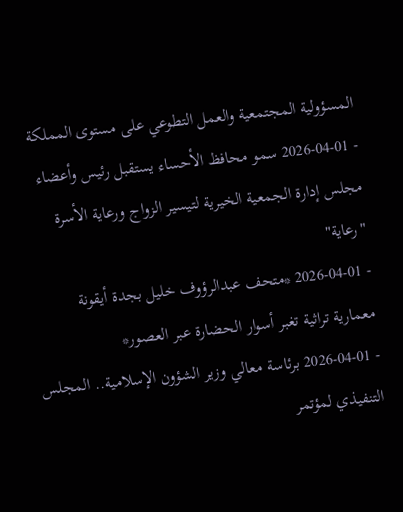المسؤولية المجتمعية والعمل التطوعي على مستوى المملكة
- 2026-04-01 سمو محافظ الأحساء يستقبل رئيس وأعضاء مجلس إدارة الجمعية الخيرية لتيسير الزواج ورعاية الأسرة "رعاية"
- 2026-04-01 *متحف عبدالرؤوف خليل بجدة أيقونة معمارية تراثية تغبر أسوار الحضارة عبر العصور*
- 2026-04-01 برئاسة معالي وزير الشؤون الإسلامية.. المجلس التنفيذي لمؤتمر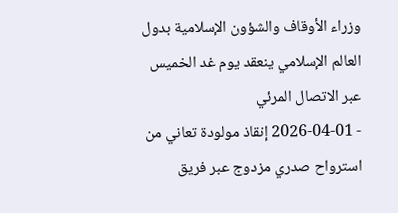وزراء الأوقاف والشؤون الإسلامية بدول العالم الإسلامي ينعقد يوم غد الخميس عبر الاتصال المرئي
- 2026-04-01 إنقاذ مولودة تعاني من استرواح صدري مزدوج عبر فريق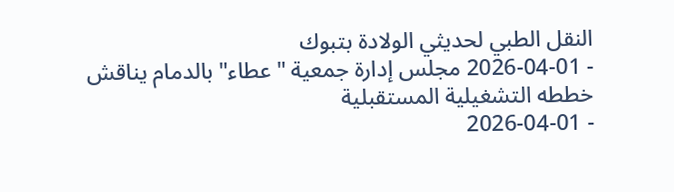النقل الطبي لحديثي الولادة بتبوك
- 2026-04-01 مجلس إدارة جمعية "عطاء" بالدمام يناقش خططه التشغيلية المستقبلية
- 2026-04-01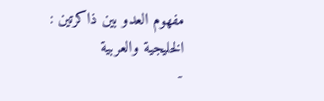مفهوم العدو بين ذاكرتين : الخليجية والعربية
-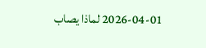2026-04-01 لماذا يصاب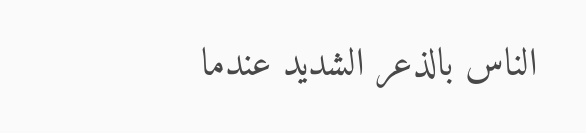الناس بالذعر الشديد عندما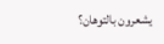يشعرون بالتوهان؟